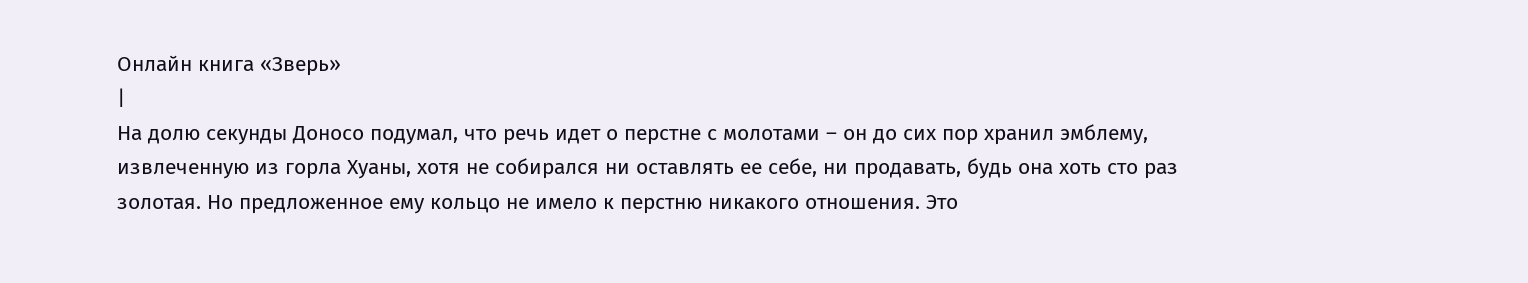Онлайн книга «Зверь»
|
На долю секунды Доносо подумал, что речь идет о перстне с молотами – он до сих пор хранил эмблему, извлеченную из горла Хуаны, хотя не собирался ни оставлять ее себе, ни продавать, будь она хоть сто раз золотая. Но предложенное ему кольцо не имело к перстню никакого отношения. Это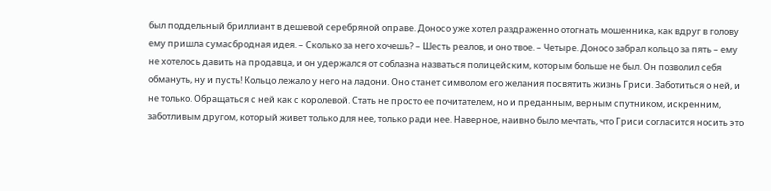был поддельный бриллиант в дешевой серебряной оправе. Доносо уже хотел раздраженно отогнать мошенника, как вдруг в голову ему пришла сумасбродная идея. – Сколько за него хочешь? – Шесть реалов, и оно твое. – Четыре. Доносо забрал кольцо за пять – ему не хотелось давить на продавца, и он удержался от соблазна назваться полицейским, которым больше не был. Он позволил себя обмануть, ну и пусть! Кольцо лежало у него на ладони. Оно станет символом его желания посвятить жизнь Гриси. Заботиться о ней, и не только. Обращаться с ней как с королевой. Стать не просто ее почитателем, но и преданным, верным спутником, искренним, заботливым другом, который живет только для нее, только ради нее. Наверное, наивно было мечтать, что Гриси согласится носить это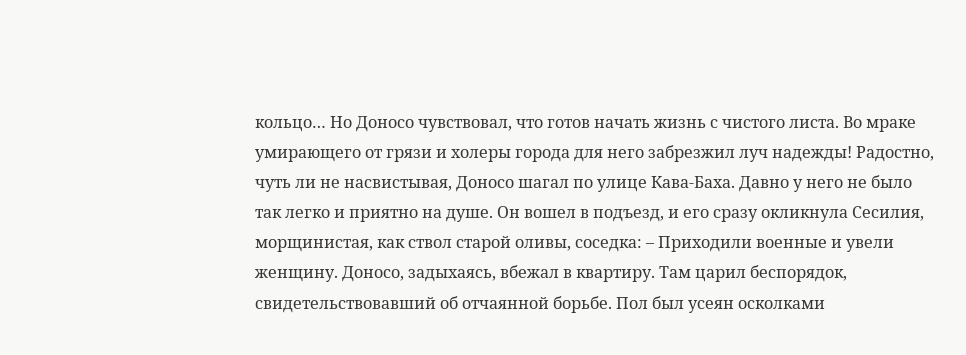кольцо… Но Доносо чувствовал, что готов начать жизнь с чистого листа. Во мраке умирающего от грязи и холеры города для него забрезжил луч надежды! Радостно, чуть ли не насвистывая, Доносо шагал по улице Кава-Баха. Давно у него не было так легко и приятно на душе. Он вошел в подъезд, и его сразу окликнула Сесилия, морщинистая, как ствол старой оливы, соседка: – Приходили военные и увели женщину. Доносо, задыхаясь, вбежал в квартиру. Там царил беспорядок, свидетельствовавший об отчаянной борьбе. Пол был усеян осколками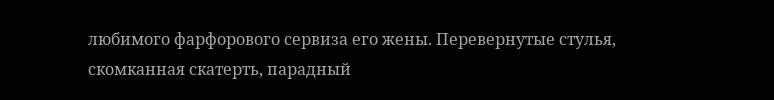любимого фарфорового сервиза его жены. Перевернутые стулья, скомканная скатерть, парадный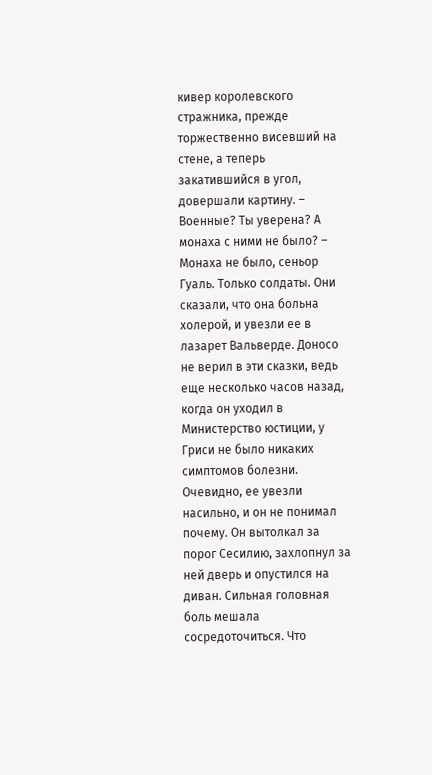кивер королевского стражника, прежде торжественно висевший на стене, а теперь закатившийся в угол, довершали картину. – Военные? Ты уверена? А монаха с ними не было? – Монаха не было, сеньор Гуаль. Только солдаты. Они сказали, что она больна холерой, и увезли ее в лазарет Вальверде. Доносо не верил в эти сказки, ведь еще несколько часов назад, когда он уходил в Министерство юстиции, у Гриси не было никаких симптомов болезни. Очевидно, ее увезли насильно, и он не понимал почему. Он вытолкал за порог Сесилию, захлопнул за ней дверь и опустился на диван. Сильная головная боль мешала сосредоточиться. Что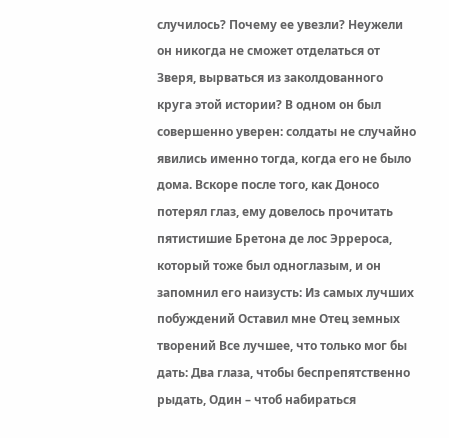случилось? Почему ее увезли? Неужели он никогда не сможет отделаться от Зверя, вырваться из заколдованного круга этой истории? В одном он был совершенно уверен: солдаты не случайно явились именно тогда, когда его не было дома. Вскоре после того, как Доносо потерял глаз, ему довелось прочитать пятистишие Бретона де лос Эррероса, который тоже был одноглазым, и он запомнил его наизусть: Из самых лучших побуждений Оставил мне Отец земных творений Все лучшее, что только мог бы дать: Два глаза, чтобы беспрепятственно рыдать, Один – чтоб набираться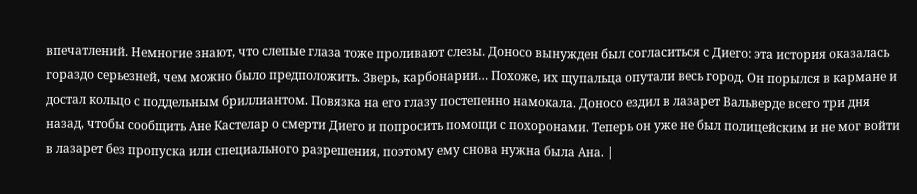впечатлений. Немногие знают, что слепые глаза тоже проливают слезы. Доносо вынужден был согласиться с Диего: эта история оказалась гораздо серьезней, чем можно было предположить. Зверь, карбонарии… Похоже, их щупальца опутали весь город. Он порылся в кармане и достал кольцо с поддельным бриллиантом. Повязка на его глазу постепенно намокала. Доносо ездил в лазарет Вальверде всего три дня назад, чтобы сообщить Ане Кастелар о смерти Диего и попросить помощи с похоронами. Теперь он уже не был полицейским и не мог войти в лазарет без пропуска или специального разрешения, поэтому ему снова нужна была Ана. |